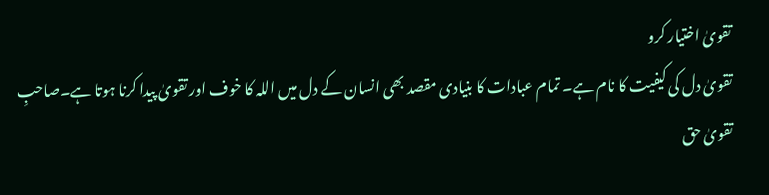تقویٰ اختیار کرو
تقویٰ دل کی کیفیت کا نام ہے۔ تمام عبادات کا بنیادی مقصد بھی انسان کے دل میں اللہ کا خوف اور تقویٰ پیدا کرنا ہوتا ہے۔صاحبِ تقویٰ حق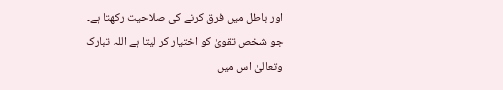اور باطل میں فرق کرنے کی صلاحیت رکھتا ہے۔ جو شخص تقویٰ کو اختیار کر لیتا ہے اللہ تبارک وتعالیٰ اس میں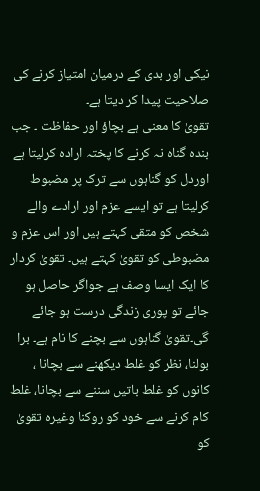نیکی اور بدی کے درمیان امتیاز کرنے کی صلاحیت پیدا کر دیتا ہے۔
تقویٰ کا معنی ہے بچاؤ اور حفاظت ۔ جب بندہ گناہ نہ کرنے کا پختہ ارادہ کرلیتا ہے اوردل کو گناہوں سے ترک پر مضبوط کرلیتا ہے تو ایسے عزم اور ارادے والے شخص کو متقی کہتے ہیں اور اس عزم و مضبوطی کو تقویٰ کہتے ہیں۔ تقویٰ کردار کا ایک ایسا وصف ہے جواگر حاصل ہو جائے تو پوری زندگی درست ہو جائے گی۔تقویٰ گناہوں سے بچنے کا نام ہے۔ برا بولنا، نظر کو غلط دیکھنے سے بچانا ، کانوں کو غلط باتیں سننے سے بچانا، غلط کام کرنے سے خود کو روکنا وغیرہ تقویٰ کو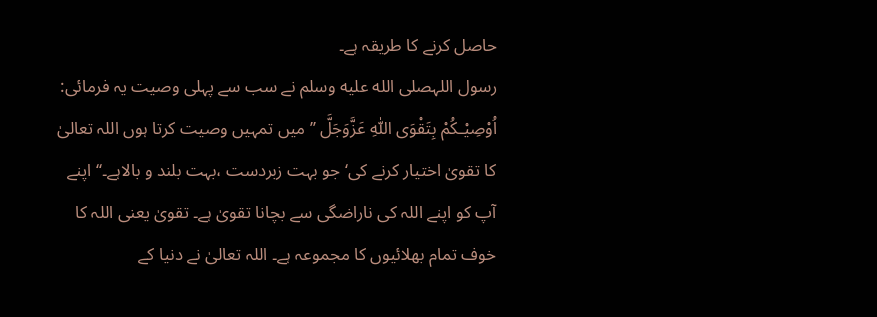حاصل کرنے کا طریقہ ہے۔
رسول اللہصلى الله عليه وسلم نے سب سے پہلی وصیت یہ فرمائی: اُوْصِیْـکُمْ بِتَقْوَی اللّٰہِ عَزَّوَجَلَّ ’’ میں تمہیں وصیت کرتا ہوں اللہ تعالیٰ کا تقویٰ اختیار کرنے کی‘ جو بہت زبردست ،بہت بلند و بالاہے۔‘‘ اپنے آپ کو اپنے اللہ کی ناراضگی سے بچانا تقویٰ ہے۔ تقویٰ یعنی اللہ کا خوف تمام بھلائیوں کا مجموعہ ہے۔ اللہ تعالیٰ نے دنیا کے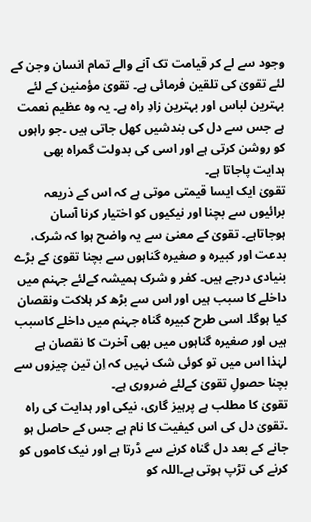وجود سے لے کر قیامت تک آنے والے تمام انسان وجن کے لئے تقویٰ کی تلقین فرمائی ہے۔ تقویٰ مؤمنین کے لئے بہترین لباس اور بہترین زادِ راہ ہے۔ یہ وہ عظیم نعمت ہے جس سے دل کی بندشیں کھل جاتی ہیں ۔جو راہوں کو روشن کرتی ہے اور اسی کی بدولت گمراہ بھی ہدایت پاجاتا ہے۔
تقویٰ ایک ایسا قیمتی موتی ہے کہ اس کے ذریعہ برائیوں سے بچنا اور نیکیوں کو اختیار کرنا آسان ہوجاتاہے۔ تقویٰ کے معنیٰ سے یہ واضح ہوا کہ شرک، بدعت اور کبیرہ و صغیرہ گناہوں سے بچنا تقویٰ کے بڑے بنیادی درجے ہیں۔ کفر و شرک ہمیشہ کےلئے جہنم میں داخلے کا سبب ہیں اور اس سے بڑھ کر ہلاکت ونقصان کیا ہوگا۔ اسی طرح کبیرہ گناہ جہنم میں داخلے کاسبب ہیں اور صغیرہ گناہوں میں بھی آخرت کا نقصان ہے لہٰذا اس میں تو کوئی شک نہیں کہ اِن تین چیزوں سے بچنا حصولِ تقویٰ کےلئے ضروری ہے۔
تقویٰ کا مطلب ہے پرہیز گاری، نیکی اور ہدایت کی راہ ۔تقویٰ دل کی اس کیفیت کا نام ہے جس کے حاصل ہو جانے کے بعد دل گناہ کرنے سے ڈرتا ہے اور نیک کاموں کو کرنے کی تڑپ ہوتی ہے۔اللہ کو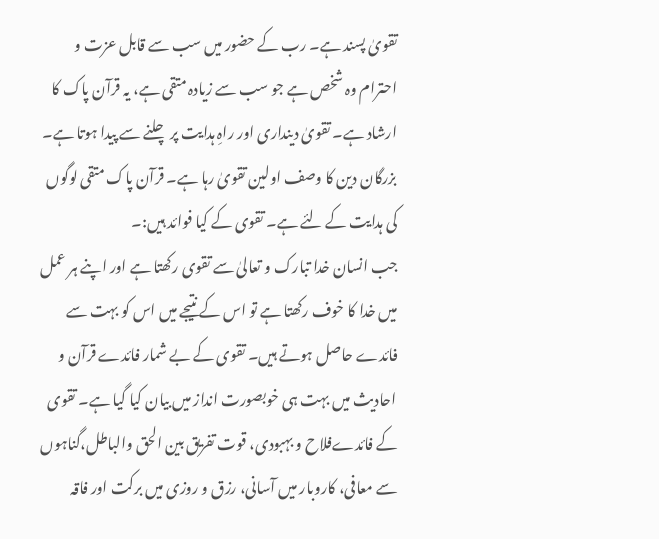تقویٰ پسند ہے۔ رب کے حضور میں سب سے قابل عزت و احترام وہ شخص ہے جو سب سے زیادہ متقی ہے، یہ قرآن پاک کا ارشاد ہے۔ تقویٰ دینداری اور راہِ ہدایت پر چلنے سے پیدا ہوتا ہے۔ بزرگان دین کا وصف اولین تقویٰ رہا ہے۔ قرآن پاک متقی لوگوں کی ہدایت کے لئے ہے۔ تقوی کے کیا فوائد ہیں:۔
جب انسان خدا تبارک و تعالیٰ سے تقوی رکھتا ہے اور اپنے ہر عمل میں خدا کا خوف رکھتا ہے تو اس کے نتیجے میں اس کو بہت سے فائدے حاصل ہوتے ہیں۔ تقوی کے بے شمار فائدے قرآن و احادیث میں بہت ہی خوبصورت انداز میں بیان کیا گیا ہے۔ تقوی کے فائدےفلاح و بہبودی، قوت تفریق بین الحق والباطل،گناہوں سے معافی، کاروبار میں آسانی، رزق و روزی میں برکت اور فاقہ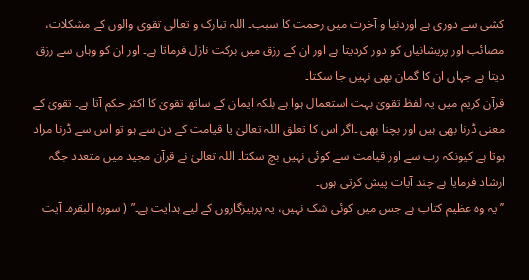کشی سے دوری ہے اوردنیا و آخرت میں رحمت کا سبب۔ اللہ تبارک و تعالی تقوی والوں کے مشکلات، مصائب اور پریشانیاں کو دور کردیتا ہے اور ان کے رزق میں برکت نازل فرماتا ہے۔ اور ان کو وہاں سے رزق دیتا ہے جہاں ان کا گمان بھی نہیں جا سکتا۔
قرآن کریم میں یہ لفظ تقویٰ بہت استعمال ہوا ہے بلکہ ایمان کے ساتھ تقویٰ کا اکثر حکم آتا ہے۔ تقویٰ کے معنی ڈرنا بھی ہیں اور بچنا بھی ۔اگر اس کا تعلق اللہ تعالیٰ یا قیامت کے دن سے ہو تو اس سے ڈرنا مراد ہوتا ہے کیونکہ رب سے اور قیامت سے کوئی نہیں بچ سکتا۔ اللہ تعالیٰ نے قرآن مجید میں متعدد جگہ ارشاد فرمایا ہے چند آیات پیش کرتی ہوں۔
’’یہ وہ عظیم کتاب ہے جس میں کوئی شک نہیں، یہ پرہیزگاروں کے لیے ہدایت ہے۔” ( سورہ البقرہ۔ آیت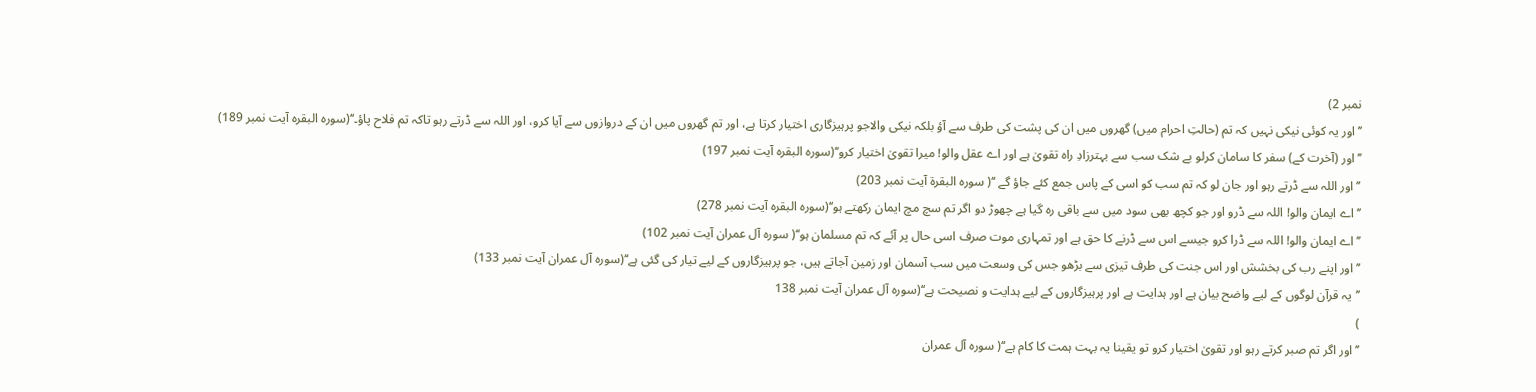نمبر 2)
’’اور یہ کوئی نیکی نہیں کہ تم (حالتِ احرام میں) گھروں میں ان کی پشت کی طرف سے آؤ بلکہ نیکی والاجو پرہیزگاری اختیار کرتا ہے، اور تم گھروں میں ان کے دروازوں سے آیا کرو، اور اللہ سے ڈرتے رہو تاکہ تم فلاح پاؤ۔‘‘(سورہ البقرہ آیت نمبر 189)
’’اور (آخرت کے) سفر کا سامان کرلو بے شک سب سے بہترزادِ راہ تقویٰ ہے اور اے عقل والو! میرا تقویٰ اختیار کرو‘‘(سورہ البقرہ آیت نمبر 197)
’’اور اللہ سے ڈرتے رہو اور جان لو کہ تم سب کو اسی کے پاس جمع کئے جاؤ گے ‘‘( سورہ البقرۃ آیت نمبر 203)
’’اے ایمان والو! اللہ سے ڈرو اور جو کچھ بھی سود میں سے باقی رہ گیا ہے چھوڑ دو اگر تم سچ مچ ایمان رکھتے ہو‘‘(سورہ البقرہ آیت نمبر 278)
’’اے ایمان والو! اللہ سے ڈرا کرو جیسے اس سے ڈرنے کا حق ہے اور تمہاری موت صرف اسی حال پر آئے کہ تم مسلمان ہو‘‘( سورہ آل عمران آیت نمبر 102)
’’اور اپنے رب کی بخشش اور اس جنت کی طرف تیزی سے بڑھو جس کی وسعت میں سب آسمان اور زمین آجاتے ہیں، جو پرہیزگاروں کے لیے تیار کی گئی ہے‘‘(سورہ آل عمران آیت نمبر 133)
’’یہ قرآن لوگوں کے لیے واضح بیان ہے اور ہدایت ہے اور پرہیزگاروں کے لیے ہدایت و نصیحت ہے‘‘(سورہ آل عمران آیت نمبر 138
)
’’اور اگر تم صبر کرتے رہو اور تقویٰ اختیار کرو تو یقینا یہ بہت ہمت کا کام ہے‘‘( سورہ آل عمران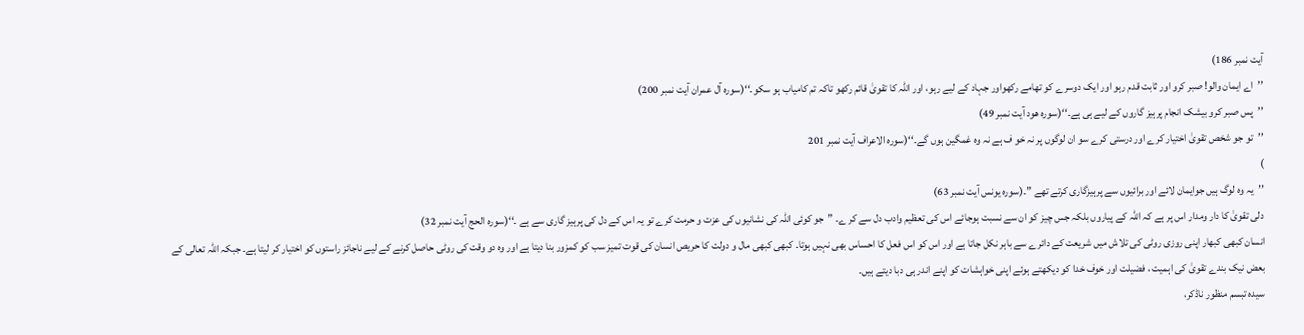آیت نمبر 186)
’’اے ایمان والو! صبر کرو اور ثابت قدم رہو اور ایک دوسرے کو تھامے رکھواور جہاد کے لیے رہو، اور اللہ کا تقویٰ قائم رکھو تاکہ تم کامیاب ہو سکو۔‘‘(سورہ آل عمران آیت نمبر 200)
’’پس صبر کرو بیشک انجام پرہیز گاروں کے لیے ہی ہے۔‘‘(سورہ ھود آیت نمبر 49)
’’تو جو شخص تقویٰ اختیار کرے اور درستی کرے سو ان لوگوں پر نہ خو ف ہے نہ وہ غمگین ہوں گے۔‘‘(سورہ الاعراف آیت نمبر 201
)
’’یہ وہ لوگ ہیں جوایمان لائے اور برائیوں سے پرہیزگاری کرتے تھے ”۔(سورہ یونس آیت نمبر 63)
دلی تقویٰ کا دار ومدار اس پر ہے کہ اللہ کے پیاروں بلکہ جس چیز کو ان سے نسبت ہوجائے اس کی تعظیم وادب دل سے کر ے۔ ”جو کوئی اللہ کی نشانیوں کی عزت و حرمت کرے تو یہ اس کے دل کی پرہیز گاری سے ہے ۔‘‘(سورہ الحج آیت نمبر 32)
انسان کبھی کبھار اپنی روزی روٹی کی تلاش میں شریعت کے دائرے سے باہر نکل جاتا ہے اور اس کو اس فعل کا احساس بھی نہیں ہوتا۔ کبھی کبھی مال و دولت کا حریص انسان کی قوت تمیز سب کو کمزور بنا دیتا ہے اور وہ دو وقت کی روٹی حاصل کرنے کے لیے ناجائز راستوں کو اختیار کر لیتا ہے۔ جبکہ اللہ تعالی کے بعض نیک بندے تقویٰ کی اہمیت ، فضیلت اور خوف خدا کو دیکھتے ہوئے اپنی خواہشات کو اپنے اندر ہی دبا دیتے ہیں۔
سیدہ تبسم منظور ناڈکر،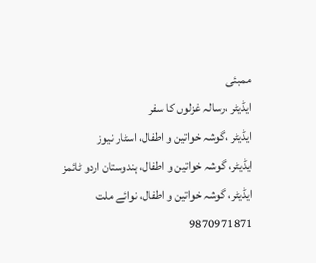ممبئی
ایڈیٹر ،رسالہ غزلوں کا سفر
ایڈیٹر ،گوشہ خواتین و اطفال، اسٹار نیوز
ایڈیٹر، گوشہ خواتین و اطفال، ہندوستان اردو ٹائمز
ایڈیٹر، گوشہ خواتین و اطفال، نوائے ملت
9870971871